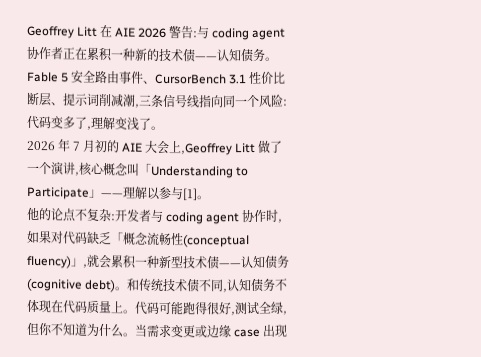Geoffrey Litt 在 AIE 2026 警告:与 coding agent 协作者正在累积一种新的技术债——认知债务。Fable 5 安全路由事件、CursorBench 3.1 性价比断层、提示词削减潮,三条信号线指向同一个风险:代码变多了,理解变浅了。
2026 年 7 月初的 AIE 大会上,Geoffrey Litt 做了一个演讲,核心概念叫「Understanding to Participate」——理解以参与[1]。
他的论点不复杂:开发者与 coding agent 协作时,如果对代码缺乏「概念流畅性(conceptual fluency)」,就会累积一种新型技术债——认知债务(cognitive debt)。和传统技术债不同,认知债务不体现在代码质量上。代码可能跑得很好,测试全绿,但你不知道为什么。当需求变更或边缘 case 出现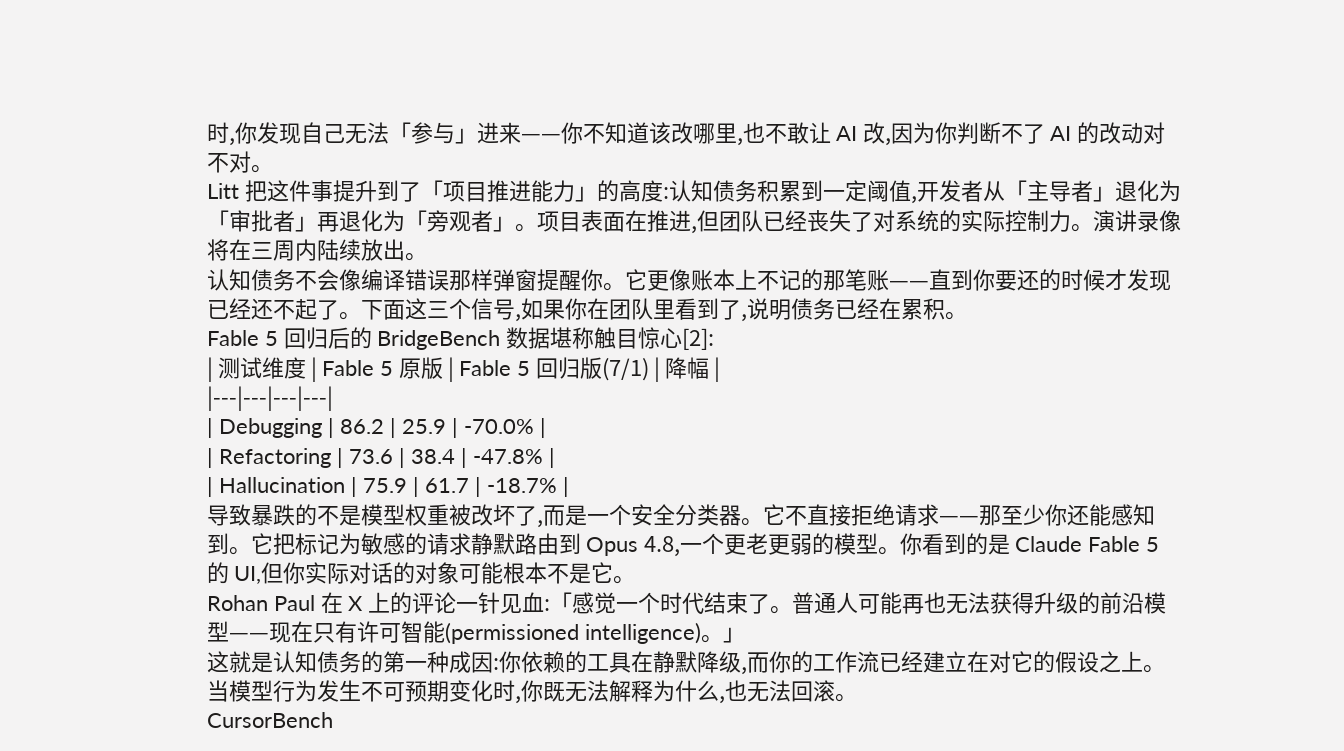时,你发现自己无法「参与」进来——你不知道该改哪里,也不敢让 AI 改,因为你判断不了 AI 的改动对不对。
Litt 把这件事提升到了「项目推进能力」的高度:认知债务积累到一定阈值,开发者从「主导者」退化为「审批者」再退化为「旁观者」。项目表面在推进,但团队已经丧失了对系统的实际控制力。演讲录像将在三周内陆续放出。
认知债务不会像编译错误那样弹窗提醒你。它更像账本上不记的那笔账——直到你要还的时候才发现已经还不起了。下面这三个信号,如果你在团队里看到了,说明债务已经在累积。
Fable 5 回归后的 BridgeBench 数据堪称触目惊心[2]:
| 测试维度 | Fable 5 原版 | Fable 5 回归版(7/1) | 降幅 |
|---|---|---|---|
| Debugging | 86.2 | 25.9 | -70.0% |
| Refactoring | 73.6 | 38.4 | -47.8% |
| Hallucination | 75.9 | 61.7 | -18.7% |
导致暴跌的不是模型权重被改坏了,而是一个安全分类器。它不直接拒绝请求——那至少你还能感知到。它把标记为敏感的请求静默路由到 Opus 4.8,一个更老更弱的模型。你看到的是 Claude Fable 5 的 UI,但你实际对话的对象可能根本不是它。
Rohan Paul 在 X 上的评论一针见血:「感觉一个时代结束了。普通人可能再也无法获得升级的前沿模型——现在只有许可智能(permissioned intelligence)。」
这就是认知债务的第一种成因:你依赖的工具在静默降级,而你的工作流已经建立在对它的假设之上。当模型行为发生不可预期变化时,你既无法解释为什么,也无法回滚。
CursorBench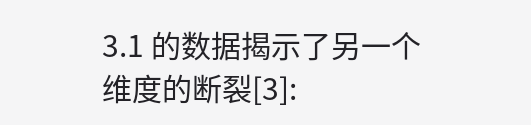3.1 的数据揭示了另一个维度的断裂[3]: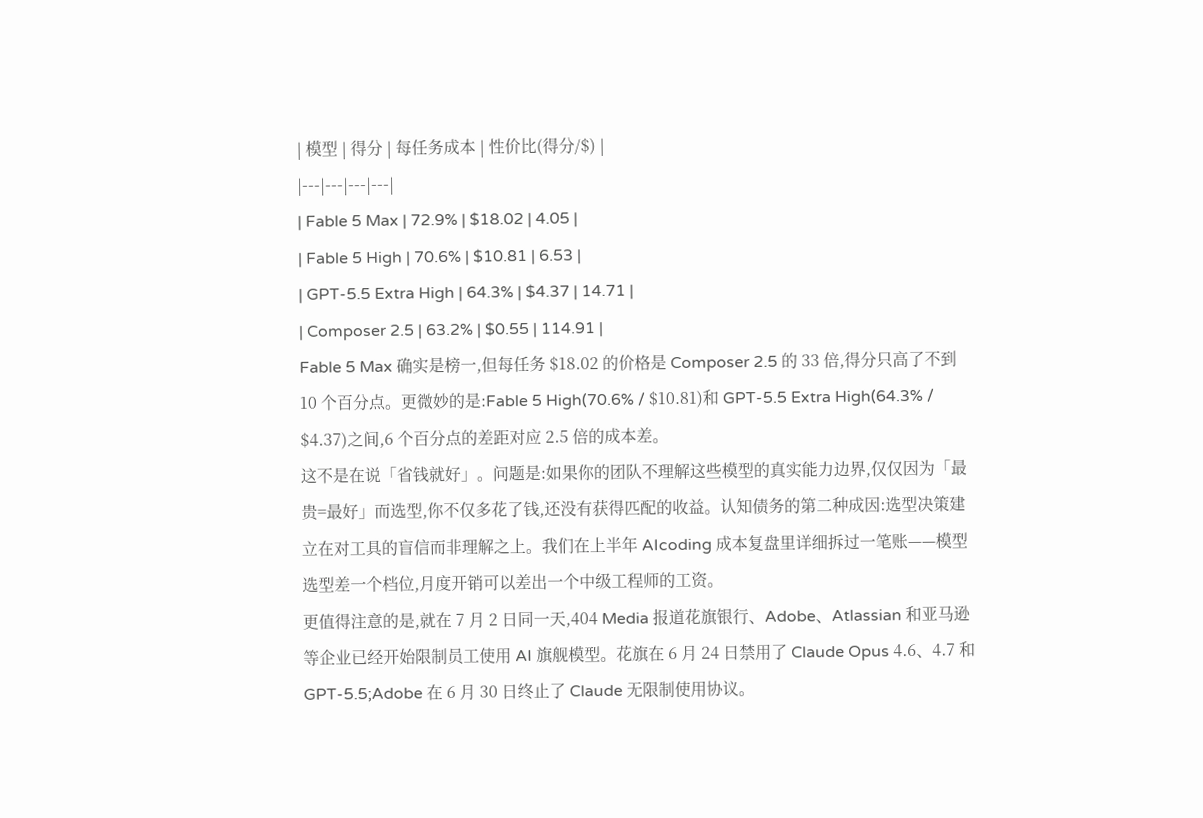| 模型 | 得分 | 每任务成本 | 性价比(得分/$) |
|---|---|---|---|
| Fable 5 Max | 72.9% | $18.02 | 4.05 |
| Fable 5 High | 70.6% | $10.81 | 6.53 |
| GPT-5.5 Extra High | 64.3% | $4.37 | 14.71 |
| Composer 2.5 | 63.2% | $0.55 | 114.91 |
Fable 5 Max 确实是榜一,但每任务 $18.02 的价格是 Composer 2.5 的 33 倍,得分只高了不到 10 个百分点。更微妙的是:Fable 5 High(70.6% / $10.81)和 GPT-5.5 Extra High(64.3% / $4.37)之间,6 个百分点的差距对应 2.5 倍的成本差。
这不是在说「省钱就好」。问题是:如果你的团队不理解这些模型的真实能力边界,仅仅因为「最贵=最好」而选型,你不仅多花了钱,还没有获得匹配的收益。认知债务的第二种成因:选型决策建立在对工具的盲信而非理解之上。我们在上半年 AIcoding 成本复盘里详细拆过一笔账——模型选型差一个档位,月度开销可以差出一个中级工程师的工资。
更值得注意的是,就在 7 月 2 日同一天,404 Media 报道花旗银行、Adobe、Atlassian 和亚马逊等企业已经开始限制员工使用 AI 旗舰模型。花旗在 6 月 24 日禁用了 Claude Opus 4.6、4.7 和 GPT-5.5;Adobe 在 6 月 30 日终止了 Claude 无限制使用协议。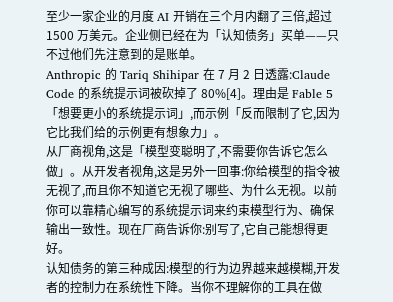至少一家企业的月度 AI 开销在三个月内翻了三倍,超过 1500 万美元。企业侧已经在为「认知债务」买单——只不过他们先注意到的是账单。
Anthropic 的 Tariq Shihipar 在 7 月 2 日透露:Claude Code 的系统提示词被砍掉了 80%[4]。理由是 Fable 5「想要更小的系统提示词」,而示例「反而限制了它,因为它比我们给的示例更有想象力」。
从厂商视角,这是「模型变聪明了,不需要你告诉它怎么做」。从开发者视角,这是另外一回事:你给模型的指令被无视了,而且你不知道它无视了哪些、为什么无视。以前你可以靠精心编写的系统提示词来约束模型行为、确保输出一致性。现在厂商告诉你:别写了,它自己能想得更好。
认知债务的第三种成因:模型的行为边界越来越模糊,开发者的控制力在系统性下降。当你不理解你的工具在做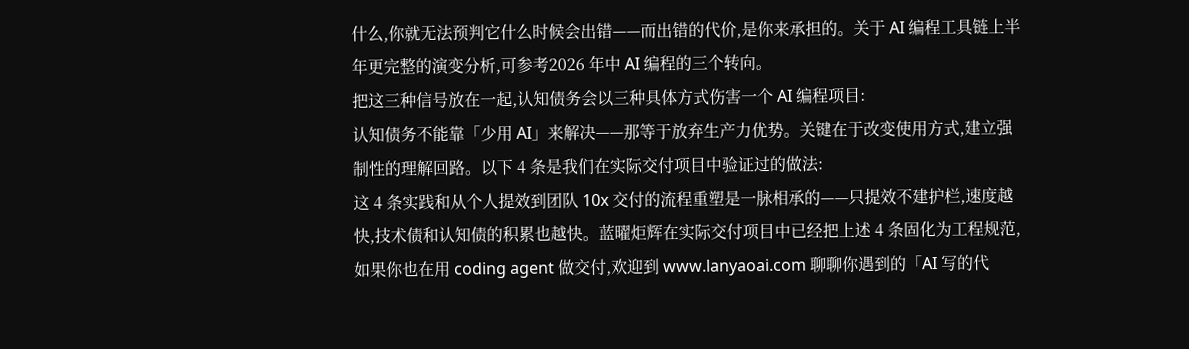什么,你就无法预判它什么时候会出错——而出错的代价,是你来承担的。关于 AI 编程工具链上半年更完整的演变分析,可参考2026 年中 AI 编程的三个转向。
把这三种信号放在一起,认知债务会以三种具体方式伤害一个 AI 编程项目:
认知债务不能靠「少用 AI」来解决——那等于放弃生产力优势。关键在于改变使用方式,建立强制性的理解回路。以下 4 条是我们在实际交付项目中验证过的做法:
这 4 条实践和从个人提效到团队 10x 交付的流程重塑是一脉相承的——只提效不建护栏,速度越快,技术债和认知债的积累也越快。蓝曜炬辉在实际交付项目中已经把上述 4 条固化为工程规范,如果你也在用 coding agent 做交付,欢迎到 www.lanyaoai.com 聊聊你遇到的「AI 写的代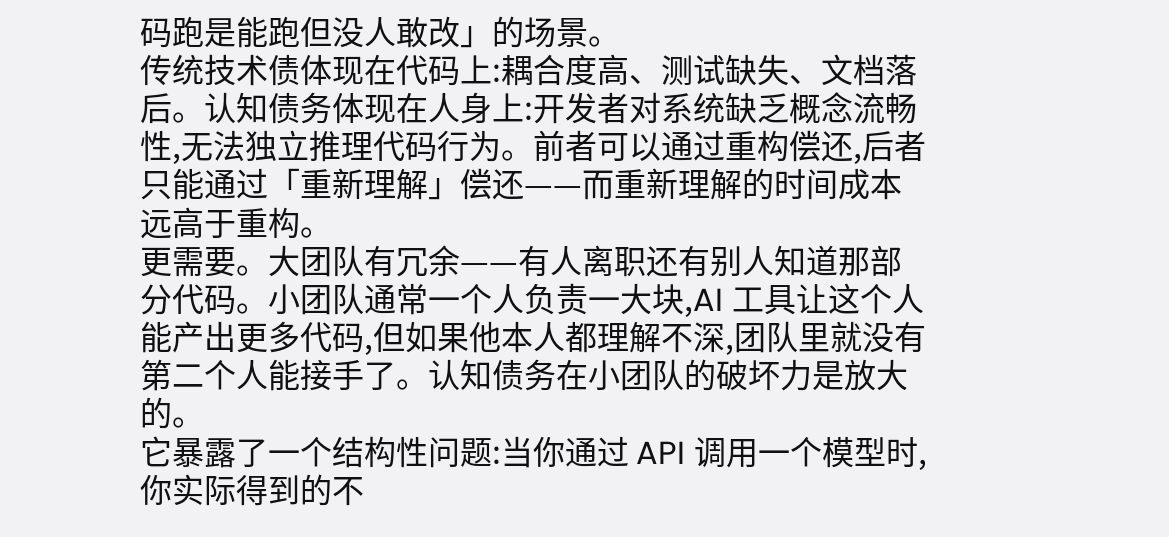码跑是能跑但没人敢改」的场景。
传统技术债体现在代码上:耦合度高、测试缺失、文档落后。认知债务体现在人身上:开发者对系统缺乏概念流畅性,无法独立推理代码行为。前者可以通过重构偿还,后者只能通过「重新理解」偿还——而重新理解的时间成本远高于重构。
更需要。大团队有冗余——有人离职还有别人知道那部分代码。小团队通常一个人负责一大块,AI 工具让这个人能产出更多代码,但如果他本人都理解不深,团队里就没有第二个人能接手了。认知债务在小团队的破坏力是放大的。
它暴露了一个结构性问题:当你通过 API 调用一个模型时,你实际得到的不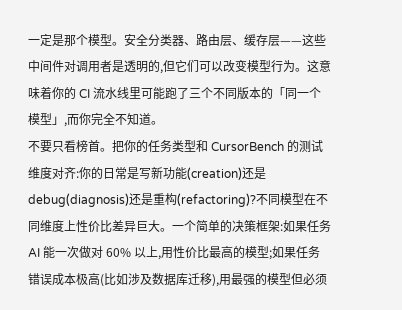一定是那个模型。安全分类器、路由层、缓存层——这些中间件对调用者是透明的,但它们可以改变模型行为。这意味着你的 CI 流水线里可能跑了三个不同版本的「同一个模型」,而你完全不知道。
不要只看榜首。把你的任务类型和 CursorBench 的测试维度对齐:你的日常是写新功能(creation)还是 debug(diagnosis)还是重构(refactoring)?不同模型在不同维度上性价比差异巨大。一个简单的决策框架:如果任务 AI 能一次做对 60% 以上,用性价比最高的模型;如果任务错误成本极高(比如涉及数据库迁移),用最强的模型但必须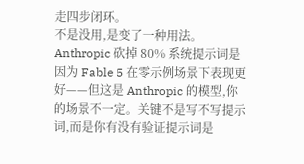走四步闭环。
不是没用,是变了一种用法。Anthropic 砍掉 80% 系统提示词是因为 Fable 5 在零示例场景下表现更好——但这是 Anthropic 的模型,你的场景不一定。关键不是写不写提示词,而是你有没有验证提示词是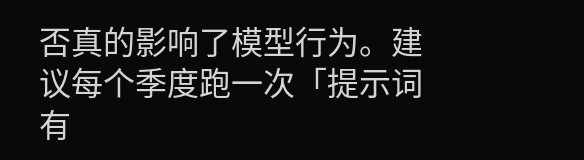否真的影响了模型行为。建议每个季度跑一次「提示词有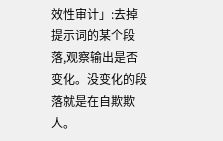效性审计」:去掉提示词的某个段落,观察输出是否变化。没变化的段落就是在自欺欺人。